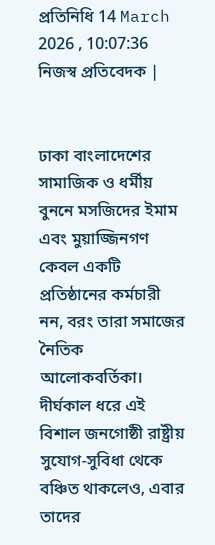প্রতিনিধি 14 March 2026 , 10:07:36
নিজস্ব প্রতিবেদক |


ঢাকা বাংলাদেশের সামাজিক ও ধর্মীয় বুননে মসজিদের ইমাম এবং মুয়াজ্জিনগণ কেবল একটি প্রতিষ্ঠানের কর্মচারী নন, বরং তারা সমাজের নৈতিক আলোকবর্তিকা। দীর্ঘকাল ধরে এই বিশাল জনগোষ্ঠী রাষ্ট্রীয় সুযোগ-সুবিধা থেকে বঞ্চিত থাকলেও, এবার তাদের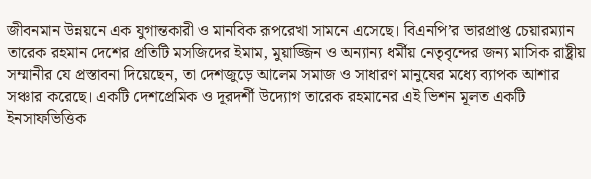জীবনমান উন্নয়নে এক যুগান্তকারী ও মানবিক রূপরেখা সামনে এসেছে। বিএনপি’র ভারপ্রাপ্ত চেয়ারম্যান তারেক রহমান দেশের প্রতিটি মসজিদের ইমাম, মুয়াজ্জিন ও অন্যান্য ধর্মীয় নেতৃবৃন্দের জন্য মাসিক রাষ্ট্রীয় সম্মানীর যে প্রস্তাবনা দিয়েছেন, তা দেশজুড়ে আলেম সমাজ ও সাধারণ মানুষের মধ্যে ব্যাপক আশার সঞ্চার করেছে। একটি দেশপ্রেমিক ও দূরদর্শী উদ্যোগ তারেক রহমানের এই ভিশন মূলত একটি ইনসাফভিত্তিক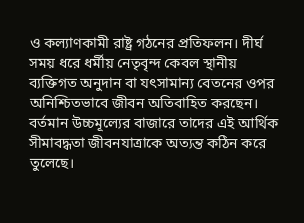ও কল্যাণকামী রাষ্ট্র গঠনের প্রতিফলন। দীর্ঘ সময় ধরে ধর্মীয় নেতৃবৃন্দ কেবল স্থানীয় ব্যক্তিগত অনুদান বা যৎসামান্য বেতনের ওপর অনিশ্চিতভাবে জীবন অতিবাহিত করছেন। বর্তমান উচ্চমূল্যের বাজারে তাদের এই আর্থিক সীমাবদ্ধতা জীবনযাত্রাকে অত্যন্ত কঠিন করে তুলেছে।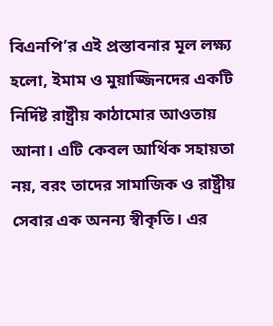বিএনপি’র এই প্রস্তাবনার মূল লক্ষ্য হলো, ইমাম ও মুয়াজ্জিনদের একটি নির্দিষ্ট রাষ্ট্রীয় কাঠামোর আওতায় আনা। এটি কেবল আর্থিক সহায়তা নয়, বরং তাদের সামাজিক ও রাষ্ট্রীয় সেবার এক অনন্য স্বীকৃতি। এর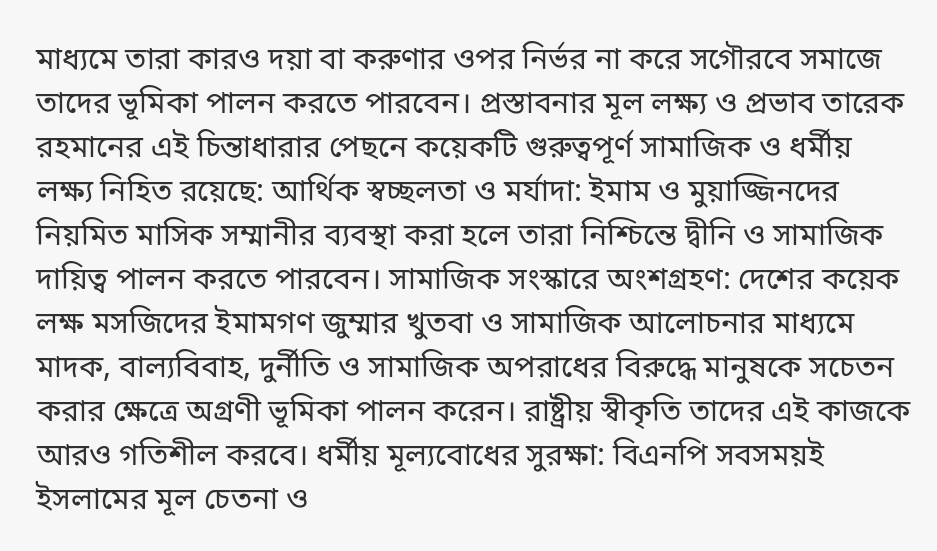মাধ্যমে তারা কারও দয়া বা করুণার ওপর নির্ভর না করে সগৌরবে সমাজে তাদের ভূমিকা পালন করতে পারবেন। প্রস্তাবনার মূল লক্ষ্য ও প্রভাব তারেক রহমানের এই চিন্তাধারার পেছনে কয়েকটি গুরুত্বপূর্ণ সামাজিক ও ধর্মীয় লক্ষ্য নিহিত রয়েছে: আর্থিক স্বচ্ছলতা ও মর্যাদা: ইমাম ও মুয়াজ্জিনদের নিয়মিত মাসিক সম্মানীর ব্যবস্থা করা হলে তারা নিশ্চিন্তে দ্বীনি ও সামাজিক দায়িত্ব পালন করতে পারবেন। সামাজিক সংস্কারে অংশগ্রহণ: দেশের কয়েক লক্ষ মসজিদের ইমামগণ জুম্মার খুতবা ও সামাজিক আলোচনার মাধ্যমে মাদক, বাল্যবিবাহ, দুর্নীতি ও সামাজিক অপরাধের বিরুদ্ধে মানুষকে সচেতন করার ক্ষেত্রে অগ্রণী ভূমিকা পালন করেন। রাষ্ট্রীয় স্বীকৃতি তাদের এই কাজকে আরও গতিশীল করবে। ধর্মীয় মূল্যবোধের সুরক্ষা: বিএনপি সবসময়ই ইসলামের মূল চেতনা ও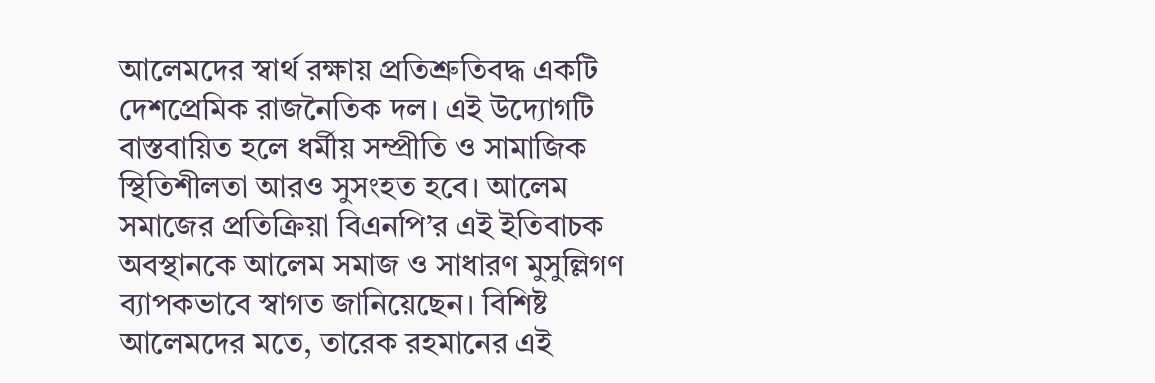আলেমদের স্বার্থ রক্ষায় প্রতিশ্রুতিবদ্ধ একটি দেশপ্রেমিক রাজনৈতিক দল। এই উদ্যোগটি বাস্তবায়িত হলে ধর্মীয় সম্প্রীতি ও সামাজিক স্থিতিশীলতা আরও সুসংহত হবে। আলেম সমাজের প্রতিক্রিয়া বিএনপি’র এই ইতিবাচক অবস্থানকে আলেম সমাজ ও সাধারণ মুসুল্লিগণ ব্যাপকভাবে স্বাগত জানিয়েছেন। বিশিষ্ট আলেমদের মতে, তারেক রহমানের এই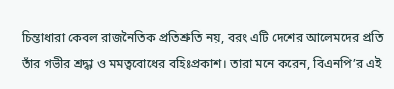চিন্তাধারা কেবল রাজনৈতিক প্রতিশ্রুতি নয়, বরং এটি দেশের আলেমদের প্রতি তাঁর গভীর শ্রদ্ধা ও মমত্ববোধের বহিঃপ্রকাশ। তারা মনে করেন, বিএনপি’র এই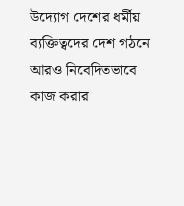উদ্যোগ দেশের ধর্মীয় ব্যক্তিত্বদের দেশ গঠনে আরও নিবেদিতভাবে কাজ করার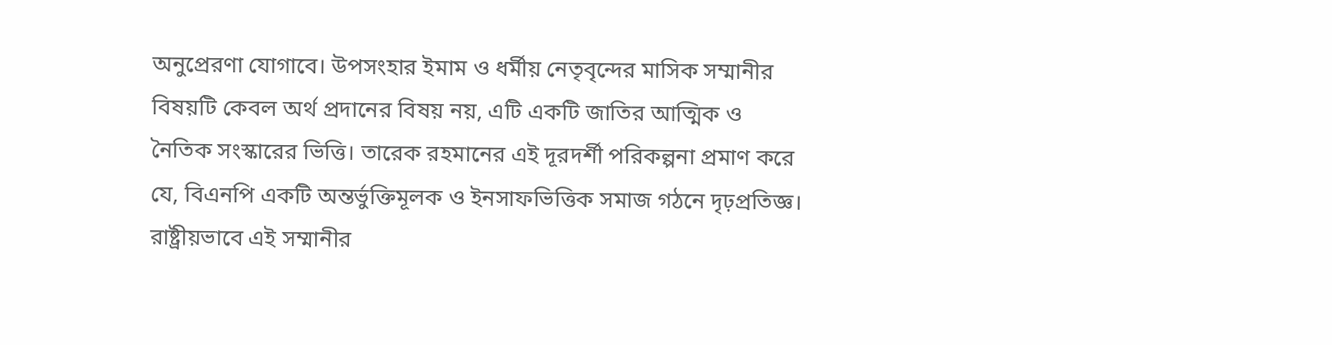অনুপ্রেরণা যোগাবে। উপসংহার ইমাম ও ধর্মীয় নেতৃবৃন্দের মাসিক সম্মানীর বিষয়টি কেবল অর্থ প্রদানের বিষয় নয়, এটি একটি জাতির আত্মিক ও নৈতিক সংস্কারের ভিত্তি। তারেক রহমানের এই দূরদর্শী পরিকল্পনা প্রমাণ করে যে, বিএনপি একটি অন্তর্ভুক্তিমূলক ও ইনসাফভিত্তিক সমাজ গঠনে দৃঢ়প্রতিজ্ঞ। রাষ্ট্রীয়ভাবে এই সম্মানীর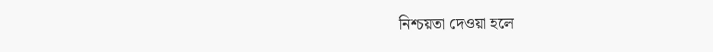নিশ্চয়তা দেওয়া হলে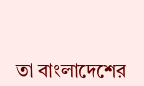তা বাংলাদেশের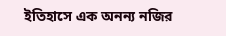ইতিহাসে এক অনন্য নজির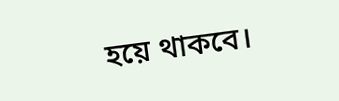হয়ে থাকবে।